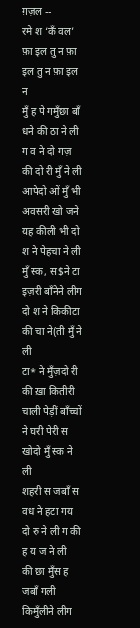ग़ज़ल --
रमे श ‘कँ वल’
फ़ा इल तु न फ़ा इल तु न फ़ा इल न
मुँ ह पे गमुँछा बाँ धने की ठा ने ली ग व ने दो गज़ की दो री मुँ ने ली
आपेदो ओं मुँ भी अवसरी खो जने यह कीली भी दो श ने पेहचा ने ली
मुँ स्क, स$ने टा इज़री बाँनेने लीग दो श ने किकीटा की चा ने(ती मुँ ने ली
टा* ने मुँज़दो री की ख़ा कितीरी चाली पेड़ीं बाँच्चों ने घरी पेरी स खोदो मुँ स्क ने ली
शहरी स जबाँ स वध ने हटा गय दो रु ने ली ग की ह य ज ने ली
की छा मुँस ह जबाँ गली किमुँलीने लीग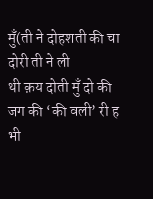मुँ(ती ने दोहशती की चा दोरी ती ने ली
थी क़य दोती मुँ दो की जग की ‘की वली’ री ह भी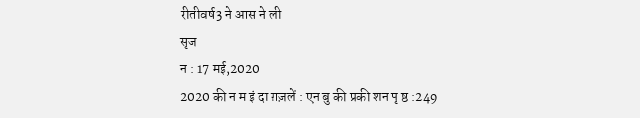रीतीवर्ष3 ने आस ने ली
सृज
न : 17 मई,2020
2020 की न म इं दा ग़ज़लें : एन बु की प्रकी शन पृ ष्ठ :249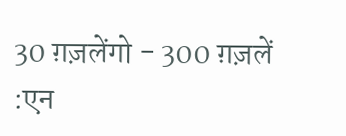30 ग़ज़लेंगो - 300 ग़ज़लें :एन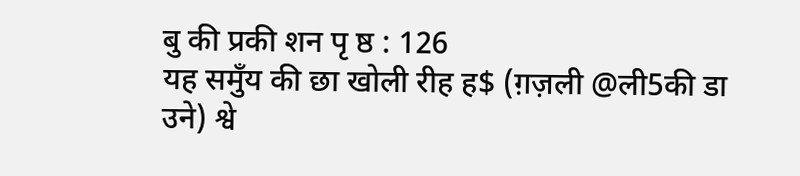बु की प्रकी शन पृ ष्ठ : 126
यह समुँय की छा खोली रीह ह$ (ग़ज़ली @ली5की डा उने) श्वे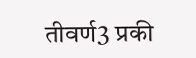तीवर्ण3 प्रकी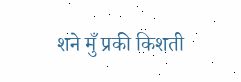शने मुँ प्रकी किशती